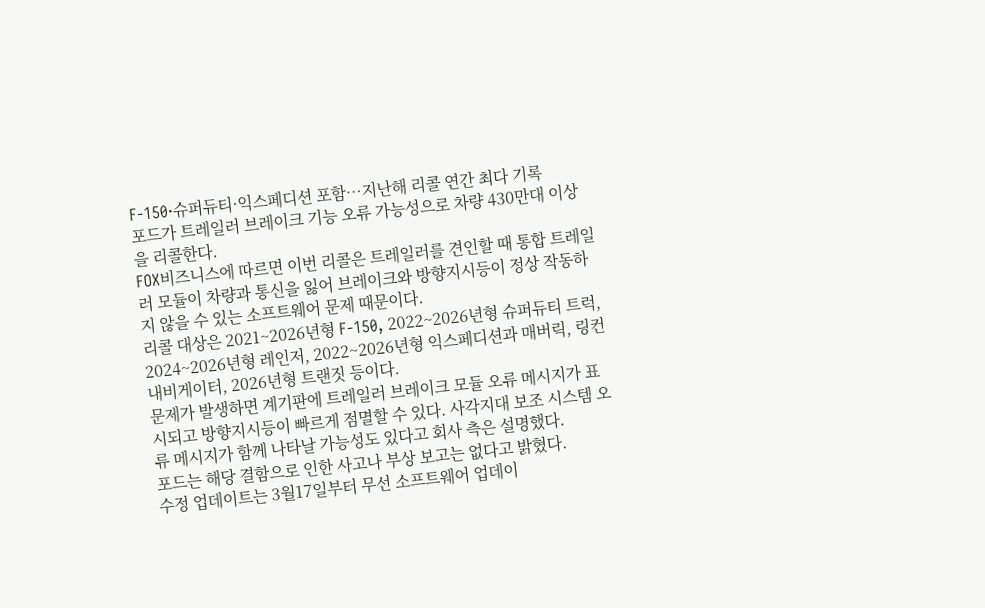F-150·슈퍼듀티·익스페디션 포함…지난해 리콜 연간 최다 기록
포드가 트레일러 브레이크 기능 오류 가능성으로 차량 430만대 이상을 리콜한다.
FOX비즈니스에 따르면 이번 리콜은 트레일러를 견인할 때 통합 트레일러 모듈이 차량과 통신을 잃어 브레이크와 방향지시등이 정상 작동하지 않을 수 있는 소프트웨어 문제 때문이다.
리콜 대상은 2021~2026년형 F-150, 2022~2026년형 슈퍼듀티 트럭, 2024~2026년형 레인저, 2022~2026년형 익스페디션과 매버릭, 링컨 내비게이터, 2026년형 트랜짓 등이다.
문제가 발생하면 계기판에 트레일러 브레이크 모듈 오류 메시지가 표시되고 방향지시등이 빠르게 점멸할 수 있다. 사각지대 보조 시스템 오류 메시지가 함께 나타날 가능성도 있다고 회사 측은 설명했다.
포드는 해당 결함으로 인한 사고나 부상 보고는 없다고 밝혔다.
수정 업데이트는 3월17일부터 무선 소프트웨어 업데이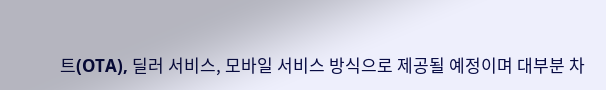트(OTA), 딜러 서비스, 모바일 서비스 방식으로 제공될 예정이며 대부분 차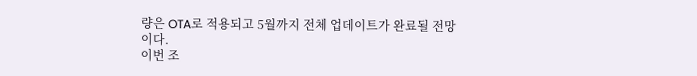량은 OTA로 적용되고 5월까지 전체 업데이트가 완료될 전망이다.
이번 조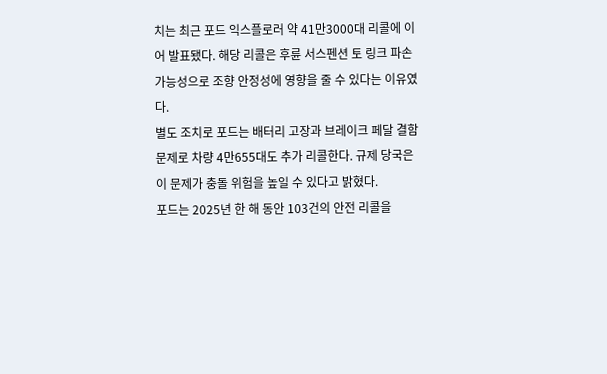치는 최근 포드 익스플로러 약 41만3000대 리콜에 이어 발표됐다. 해당 리콜은 후륜 서스펜션 토 링크 파손 가능성으로 조향 안정성에 영향을 줄 수 있다는 이유였다.
별도 조치로 포드는 배터리 고장과 브레이크 페달 결함 문제로 차량 4만655대도 추가 리콜한다. 규제 당국은 이 문제가 충돌 위험을 높일 수 있다고 밝혔다.
포드는 2025년 한 해 동안 103건의 안전 리콜을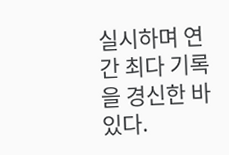실시하며 연간 최다 기록을 경신한 바 있다.